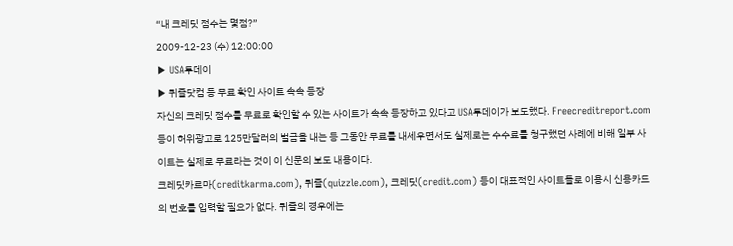“내 크레딧 점수는 몇점?”
2009-12-23 (수) 12:00:00
▶ USA투데이
▶ 퀴즐닷컴 등 무료 확인 사이트 속속 등장
자신의 크레딧 점수를 무료로 확인할 수 있는 사이트가 속속 등장하고 있다고 USA투데이가 보도했다. Freecreditreport.com 등이 허위광고로 125만달러의 벌금을 내는 등 그동안 무료를 내세우면서도 실제로는 수수료를 청구했던 사례에 비해 일부 사이트는 실제로 무료라는 것이 이 신문의 보도 내용이다.
크레딧카르마(creditkarma.com), 퀴즐(quizzle.com), 크레딧(credit.com) 등이 대표적인 사이트들로 이용시 신용카드의 번호를 입력할 필요가 없다. 퀴즐의 경우에는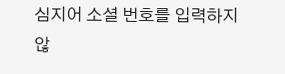심지어 소셜 번호를 입력하지 않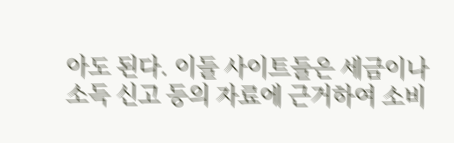아도 된다. 이들 사이트들은 세금이나 소득 신고 등의 자료에 근거하여 소비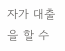자가 대출을 할 수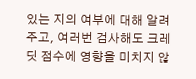있는 지의 여부에 대해 알려주고, 여러번 검사해도 크레딧 점수에 영향을 미치지 않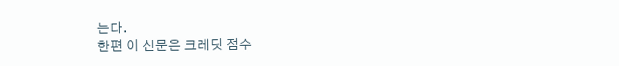는다.
한편 이 신문은 크레딧 점수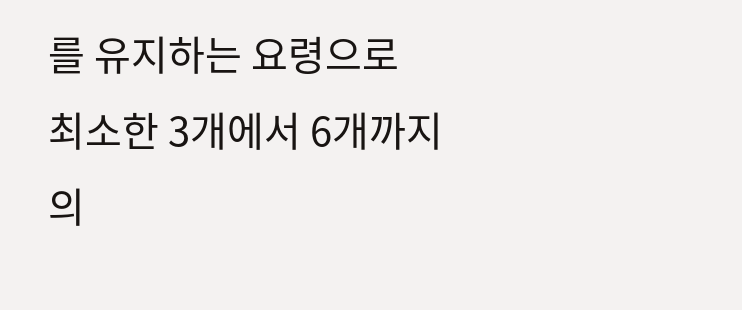를 유지하는 요령으로 최소한 3개에서 6개까지의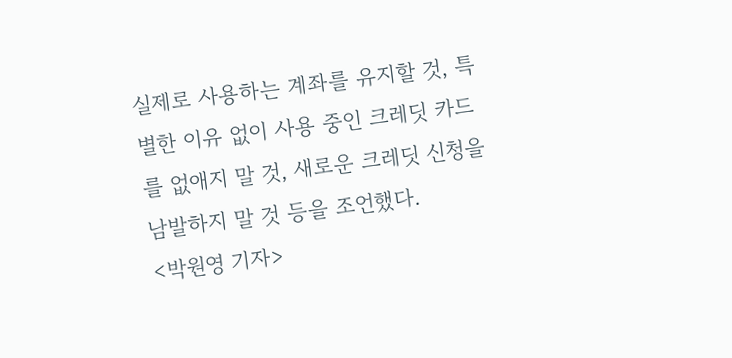실제로 사용하는 계좌를 유지할 것, 특별한 이유 없이 사용 중인 크레딧 카드를 없애지 말 것, 새로운 크레딧 신청을 남발하지 말 것 등을 조언했다.
<박원영 기자>